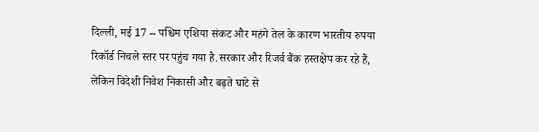दिल्ली, मई 17 -- पश्चिम एशिया संकट और महंगे तेल के कारण भारतीय रुपया रिकॉर्ड निचले स्तर पर पहुंच गया है.सरकार और रिजर्व बैंक हस्तक्षेप कर रहे हैं, लेकिन विदेशी निवेश निकासी और बढ़ते घाटे से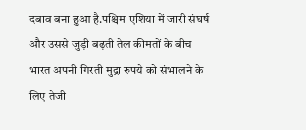दबाव बना हुआ है.पश्चिम एशिया में जारी संघर्ष और उससे जुड़ी बढ़ती तेल कीमतों के बीच भारत अपनी गिरती मुद्रा रुपये को संभालने के लिए तेजी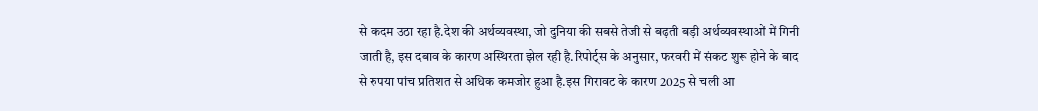से कदम उठा रहा है.देश की अर्थव्यवस्था, जो दुनिया की सबसे तेजी से बढ़ती बड़ी अर्थव्यवस्थाओं में गिनी जाती है, इस दबाव के कारण अस्थिरता झेल रही है.रिपोर्ट्स के अनुसार, फरवरी में संकट शुरू होने के बाद से रुपया पांच प्रतिशत से अधिक कमजोर हुआ है.इस गिरावट के कारण 2025 से चली आ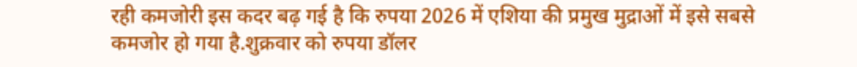रही कमजोरी इस कदर बढ़ गई है कि रुपया 2026 में एशिया की प्रमुख मुद्राओं में इसे सबसे कमजोर हो गया है.शुक्रवार को रुपया डॉलर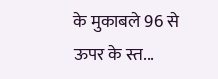के मुकाबले 96 से ऊपर के स्त...